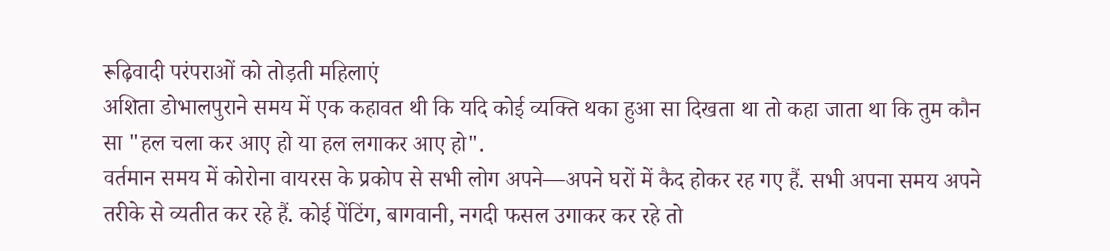रूढ़िवादी परंपराओं को तोड़ती महिलाएं
अशिता डोभालपुराने समय में एक कहावत थी कि यदि कोई व्यक्ति थका हुआ सा दिखता था तो कहा जाता था कि तुम कौन सा "हल चला कर आए हो या हल लगाकर आए हो".
वर्तमान समय में कोरोना वायरस के प्रकोप से सभी लोग अपने—अपने घरों में कैद होकर रह गए हैं. सभी अपना समय अपने तरीके से व्यतीत कर रहे हैं. कोई पेंटिंग, बागवानी, नगदी फसल उगाकर कर रहे तो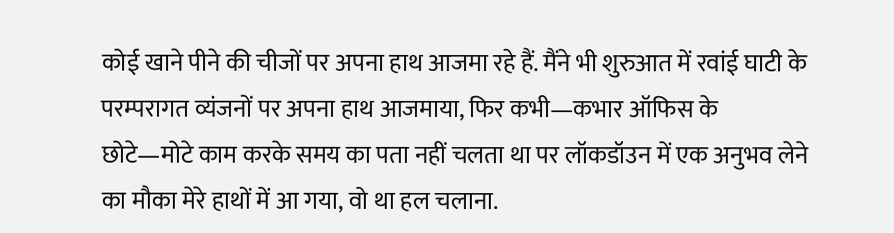कोई खाने पीने की चीजों पर अपना हाथ आजमा रहे हैं. मैंने भी शुरुआत में रवांई घाटी के परम्परागत व्यंजनों पर अपना हाथ आजमाया, फिर कभी—कभार ऑफिस के छोटे—मोटे काम करके समय का पता नहीं चलता था पर लॉकडॉउन में एक अनुभव लेने का मौका मेरे हाथों में आ गया, वो था हल चलाना.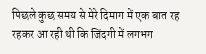पिछले कुछ समय से मेरे दिमाग में एक बात रह रहकर आ रही थी कि जिंदगी में लगभग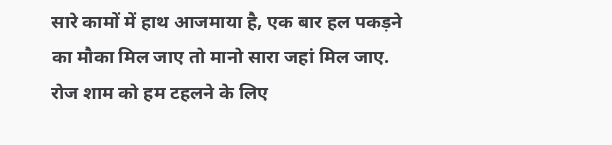सारे कामों में हाथ आजमाया है, एक बार हल पकड़ने का मौका मिल जाए तो मानो सारा जहां मिल जाए. रोज शाम को हम टहलने के लिए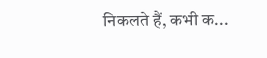निकलते हैं, कभी क...